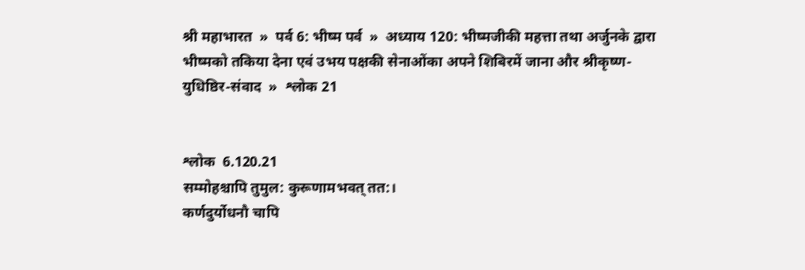श्री महाभारत  »  पर्व 6: भीष्म पर्व  »  अध्याय 120: भीष्मजीकी महत्ता तथा अर्जुनके द्वारा भीष्मको तकिया देना एवं उभय पक्षकी सेनाओंका अपने शिबिरमें जाना और श्रीकृष्ण-युधिष्ठिर-संवाद  »  श्लोक 21


श्लोक  6.120.21
सम्मोहश्चापि तुमुल: कुरूणामभवत् तत:।
कर्णदुर्योधनौ चापि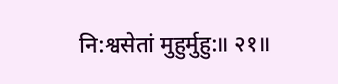नि:श्वसेतां मुहुर्मुहु:॥ २१॥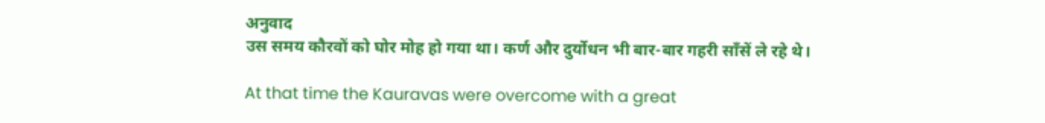अनुवाद
उस समय कौरवों को घोर मोह हो गया था। कर्ण और दुर्योधन भी बार-बार गहरी साँसें ले रहे थे।

At that time the Kauravas were overcome with a great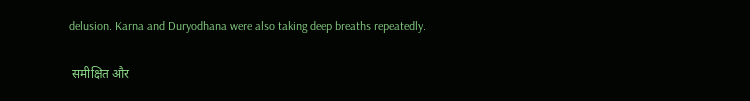delusion. Karna and Duryodhana were also taking deep breaths repeatedly.

 समीक्षित और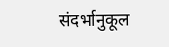संदर्भानुकूल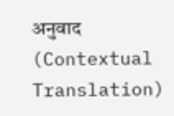अनुवाद (Contextual Translation)